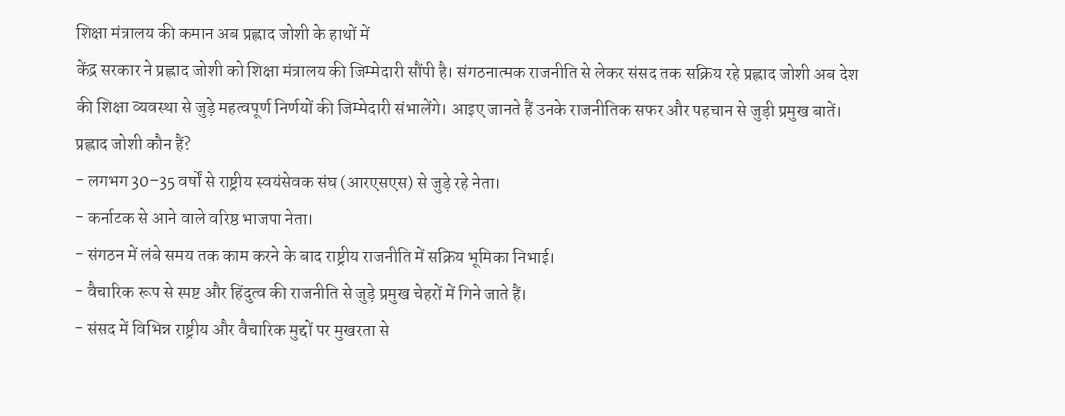शिक्षा मंत्रालय की कमान अब प्रह्लाद जोशी के हाथों में
केंद्र सरकार ने प्रह्लाद जोशी को शिक्षा मंत्रालय की जिम्मेदारी सौंपी है। संगठनात्मक राजनीति से लेकर संसद तक सक्रिय रहे प्रह्लाद जोशी अब देश की शिक्षा व्यवस्था से जुड़े महत्वपूर्ण निर्णयों की जिम्मेदारी संभालेंगे। आइए जानते हैं उनके राजनीतिक सफर और पहचान से जुड़ी प्रमुख बातें।
प्रह्लाद जोशी कौन हैं?
- लगभग 30–35 वर्षों से राष्ट्रीय स्वयंसेवक संघ (आरएसएस) से जुड़े रहे नेता।
- कर्नाटक से आने वाले वरिष्ठ भाजपा नेता।
- संगठन में लंबे समय तक काम करने के बाद राष्ट्रीय राजनीति में सक्रिय भूमिका निभाई।
- वैचारिक रूप से स्पष्ट और हिंदुत्व की राजनीति से जुड़े प्रमुख चेहरों में गिने जाते हैं।
- संसद में विभिन्न राष्ट्रीय और वैचारिक मुद्दों पर मुखरता से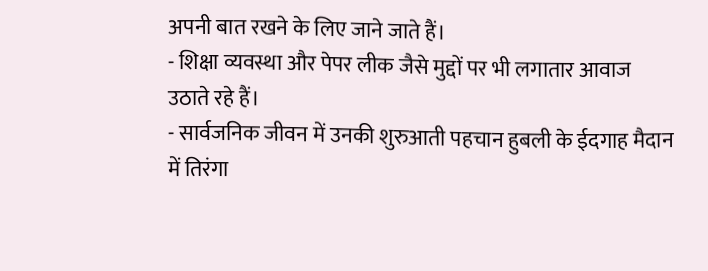अपनी बात रखने के लिए जाने जाते हैं।
- शिक्षा व्यवस्था और पेपर लीक जैसे मुद्दों पर भी लगातार आवाज उठाते रहे हैं।
- सार्वजनिक जीवन में उनकी शुरुआती पहचान हुबली के ईदगाह मैदान में तिरंगा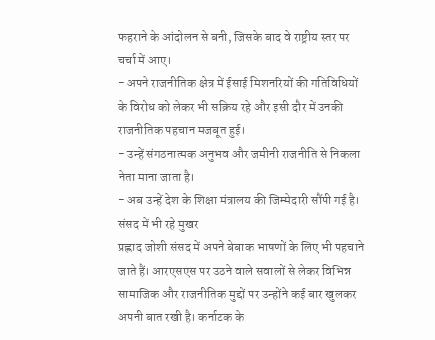फहराने के आंदोलन से बनी, जिसके बाद वे राष्ट्रीय स्तर पर चर्चा में आए।
- अपने राजनीतिक क्षेत्र में ईसाई मिशनरियों की गतिविधियों के विरोध को लेकर भी सक्रिय रहे और इसी दौर में उनकी राजनीतिक पहचान मजबूत हुई।
- उन्हें संगठनात्मक अनुभव और जमीनी राजनीति से निकला नेता माना जाता है।
- अब उन्हें देश के शिक्षा मंत्रालय की जिम्मेदारी सौंपी गई है।
संसद में भी रहे मुखर
प्रह्लाद जोशी संसद में अपने बेबाक भाषणों के लिए भी पहचाने जाते हैं। आरएसएस पर उठने वाले सवालों से लेकर विभिन्न सामाजिक और राजनीतिक मुद्दों पर उन्होंने कई बार खुलकर अपनी बात रखी है। कर्नाटक के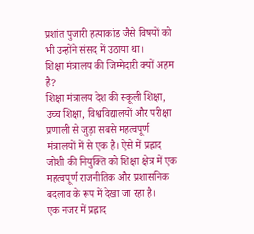प्रशांत पुजारी हत्याकांड जैसे विषयों को भी उन्होंने संसद में उठाया था।
शिक्षा मंत्रालय की जिम्मेदारी क्यों अहम है?
शिक्षा मंत्रालय देश की स्कूली शिक्षा, उच्च शिक्षा, विश्वविद्यालयों और परीक्षा प्रणाली से जुड़ा सबसे महत्वपूर्ण मंत्रालयों में से एक है। ऐसे में प्रह्लाद जोशी की नियुक्ति को शिक्षा क्षेत्र में एक महत्वपूर्ण राजनीतिक और प्रशासनिक बदलाव के रूप में देखा जा रहा है।
एक नजर में प्रह्लाद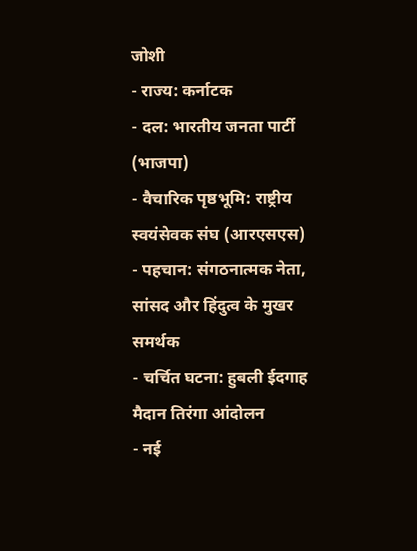जोशी
- राज्य: कर्नाटक
- दल: भारतीय जनता पार्टी (भाजपा)
- वैचारिक पृष्ठभूमि: राष्ट्रीय स्वयंसेवक संघ (आरएसएस)
- पहचान: संगठनात्मक नेता, सांसद और हिंदुत्व के मुखर समर्थक
- चर्चित घटना: हुबली ईदगाह मैदान तिरंगा आंदोलन
- नई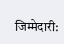जिम्मेदारी: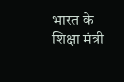भारत के शिक्षा मंत्री